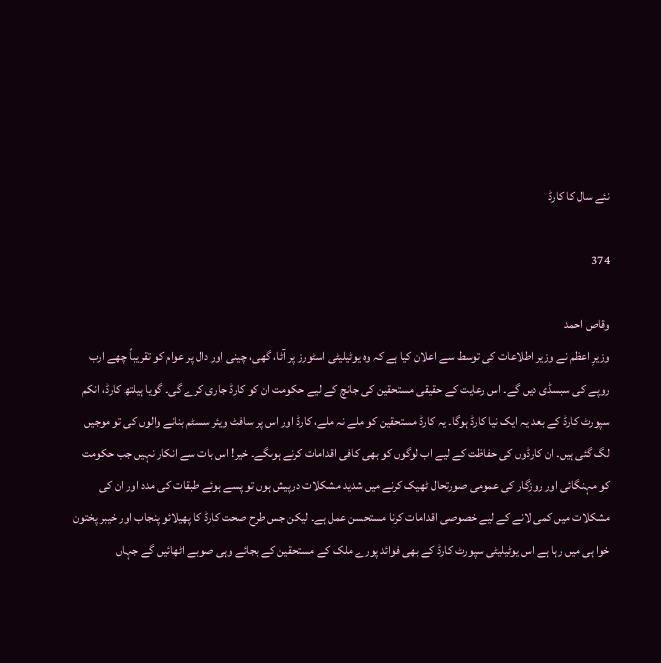نئے سال کا کارڈ

374

وقاص احمد
وزیرِ اعظم نے وزیر اطلاعات کی توسط سے اعلان کیا ہے کہ وہ یوٹیلیٹی اسٹورز پر آٹا، گھی، چینی اور دال پر عوام کو تقریباً چھے ارب روپے کی سبسڈی دیں گے۔ اس رعایت کے حقیقی مستحقین کی جانچ کے لیے حکومت ان کو کارڈ جاری کرے گی۔ گویا ہیلتھ کارڈ، انکم سپورٹ کارڈ کے بعد یہ ایک نیا کارڈ ہوگا۔ یہ کارڈ مستحقین کو ملے نہ ملے، کارڈ اور اس پر سافٹ ویئر سسٹم بنانے والوں کی تو موجیں لگ گئی ہیں۔ ان کارڈوں کی حفاظت کے لیے اب لوگوں کو بھی کافی اقدامات کرنے ہوںگے۔ خیر! اس بات سے انکار نہیں جب حکومت کو مہنگائی اور روزگار کی عمومی صورتحال ٹھیک کرنے میں شدید مشکلات درپیش ہوں تو پسے ہوئے طبقات کی مدد اور ان کی مشکلات میں کمی لانے کے لیے خصوصی اقدامات کرنا مستحسن عمل ہے۔ لیکن جس طرح صحت کارڈ کا پھیلائو پنجاب اور خیبر پختون خوا ہی میں رہا ہے اس یوٹیلیٹی سپورٹ کارڈ کے بھی فوائد پورے ملک کے مستحقین کے بجائے وہی صوبے اٹھائیں گے جہاں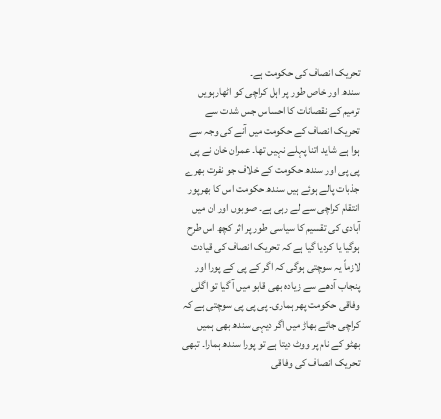تحریک انصاف کی حکومت ہے۔
سندھ اور خاص طور پر اہل کراچی کو اٹھارہویں ترمیم کے نقصانات کا احساس جس شدت سے تحریک انصاف کے حکومت میں آنے کی وجہ سے ہوا ہے شاید اتنا پہلے نہیں تھا۔ عمران خان نے پی پی پی اور سندھ حکومت کے خلاف جو نفرت بھرے جذبات پالے ہوئے ہیں سندھ حکومت اس کا بھرپور انتقام کراچی سے لے رہی ہے۔ صوبوں اور ان میں آبادی کی تقسیم کا سیاسی طور پر اثر کچھ اس طرح ہوگیا یا کردیا گیا ہے کہ تحریک انصاف کی قیادت لازماً یہ سوچتی ہوگی کہ اگر کے پی کے پورا اور پنجاب آدھے سے زیادہ بھی قابو میں آ گیا تو اگلی وفاقی حکومت پھر ہماری۔ پی پی پی سوچتی ہے کہ کراچی جائے بھاڑ میں اگر دیہی سندھ بھی ہمیں بھٹو کے نام پر ووٹ دیتا ہے تو پورا سندھ ہمارا۔ تبھی تحریک انصاف کی وفاقی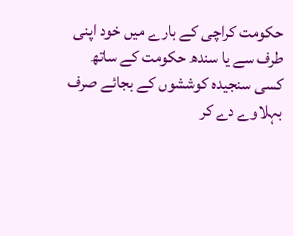حکومت کراچی کے بارے میں خود اپنی طرف سے یا سندھ حکومت کے ساتھ کسی سنجیدہ کوششوں کے بجائے صرف بہلاوے دے کر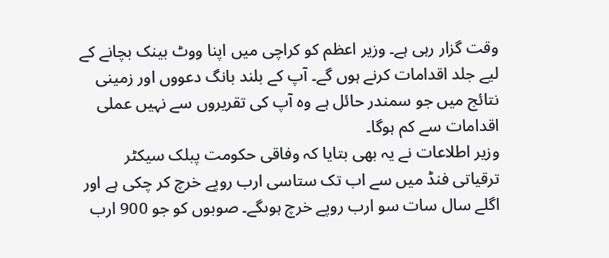وقت گزار رہی ہے۔ وزیر اعظم کو کراچی میں اپنا ووٹ بینک بچانے کے لیے جلد اقدامات کرنے ہوں گے۔ آپ کے بلند بانگ دعووں اور زمینی نتائج میں جو سمندر حائل ہے وہ آپ کی تقریروں سے نہیں عملی اقدامات سے کم ہوگا۔
وزیر اطلاعات نے یہ بھی بتایا کہ وفاقی حکومت پبلک سیکٹر ترقیاتی فنڈ میں سے اب تک ستاسی ارب روپے خرچ کر چکی ہے اور اگلے سال سات سو ارب روپے خرچ ہوںگے۔ صوبوں کو جو 900 ارب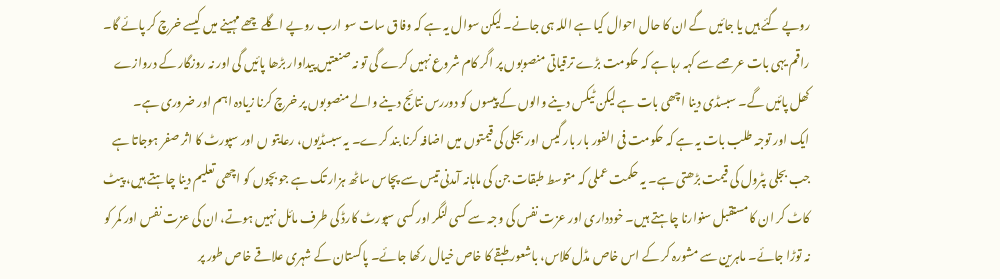روپے گئے ہیں یا جائیں گے ان کا حال احوال کیا ہے اللہ ہی جانے۔ لیکن سوال یہ ہے کہ وفاق سات سو ارب روپے اگلے چھے مہینے میں کیسے خرچ کر پائے گا۔ راقم یہی بات عرصے سے کہہ رہا ہے کہ حکومت بڑے ترقیاتی منصوبوں پر اگر کام شروع نہیں کرے گی تو نہ صنعتیں پیداوار بڑھا پائیں گی اور نہ روزگار کے دروازے کھل پائیں گے۔ سبسڈی دینا اچھی بات ہے لیکن ٹیکس دینے والوں کے پیسوں کو دوررس نتائج دینے والے منصوبوں پر خرچ کرنا زیادہ اہم اور ضروری ہے۔
ایک اور توجہ طلب بات یہ ہے کہ حکومت فی الفور بار بار گیس اور بجلی کی قیمتوں میں اضافہ کرنا بند کرے۔ یہ سبسڈیوں، رعایتو ں اور سپورٹ کا اثر صفر ہوجاتا ہے جب بجلی پٹرول کی قیمت بڑھتی ہے۔ یہ حکمت عملی کہ متوسط طبقات جن کی ماہانہ آمدنی تیس سے پچاس ساٹھ ہزار تک ہے جو بچوں کو اچھی تعلیم دینا چاہتے ہیں، پیٹ کاٹ کر ان کا مستقبل سنوارنا چاہتے ہیں۔ خودداری اور عزت نفس کی وجہ سے کسی لنگر اور کسی سپورٹ کارڈ کی طرف مائل نہیں ہوتے، ان کی عزت نفس اور کمر کو نہ توڑا جائے۔ ماہرین سے مشورہ کر کے اس خاص مڈل کلاس، باشعور طبقے کا خاص خیال رکھا جائے۔ پاکستان کے شہری علاقے خاص طور پر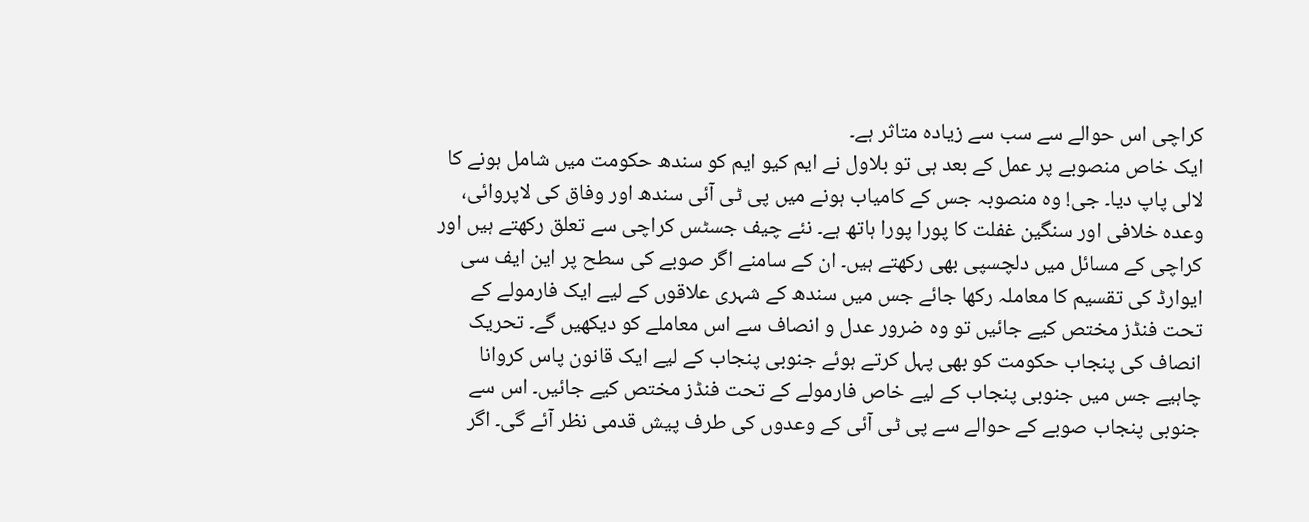کراچی اس حوالے سے سب سے زیادہ متاثر ہے۔
ایک خاص منصوبے پر عمل کے بعد ہی تو بلاول نے ایم کیو ایم کو سندھ حکومت میں شامل ہونے کا لالی پاپ دیا۔ جی! وہ منصوبہ جس کے کامیاب ہونے میں پی ٹی آئی سندھ اور وفاق کی لاپروائی، وعدہ خلافی اور سنگین غفلت کا پورا پورا ہاتھ ہے۔ نئے چیف جسٹس کراچی سے تعلق رکھتے ہیں اور کراچی کے مسائل میں دلچسپی بھی رکھتے ہیں۔ ان کے سامنے اگر صوبے کی سطح پر این ایف سی ایوارڈ کی تقسیم کا معاملہ رکھا جائے جس میں سندھ کے شہری علاقوں کے لیے ایک فارمولے کے تحت فنڈز مختص کیے جائیں تو وہ ضرور عدل و انصاف سے اس معاملے کو دیکھیں گے۔ تحریک انصاف کی پنجاب حکومت کو بھی پہل کرتے ہوئے جنوبی پنجاب کے لیے ایک قانون پاس کروانا چاہیے جس میں جنوبی پنجاب کے لیے خاص فارمولے کے تحت فنڈز مختص کیے جائیں۔ اس سے جنوبی پنجاب صوبے کے حوالے سے پی ٹی آئی کے وعدوں کی طرف پیش قدمی نظر آئے گی۔ اگر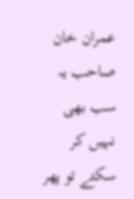عمران خان صاحب یہ سب بھی نہیں کر سکتے تو پھر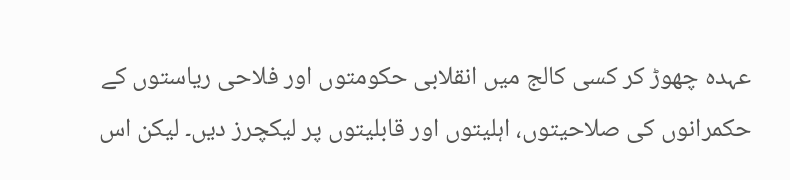عہدہ چھوڑ کر کسی کالج میں انقلابی حکومتوں اور فلاحی ریاستوں کے حکمرانوں کی صلاحیتوں، اہلیتوں اور قابلیتوں پر لیکچرز دیں۔ لیکن اس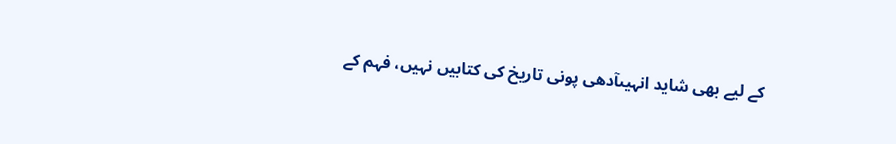کے لیے بھی شاید انہیںآدھی پونی تاریخ کی کتابیں نہیں، فہم کے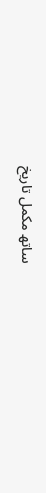ساتھ مکمل تاریخ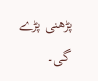پڑھنی پڑے گی۔